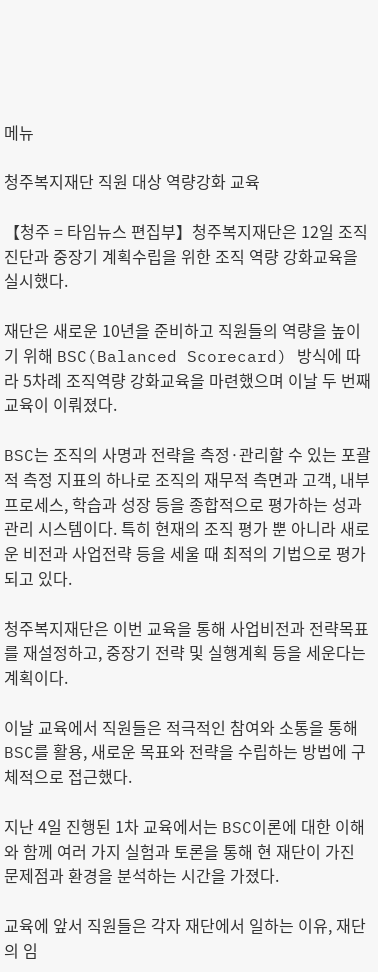메뉴

청주복지재단 직원 대상 역량강화 교육

【청주 = 타임뉴스 편집부】청주복지재단은 12일 조직 진단과 중장기 계획수립을 위한 조직 역량 강화교육을 실시했다.

재단은 새로운 10년을 준비하고 직원들의 역량을 높이기 위해 BSC(Balanced Scorecard) 방식에 따라 5차례 조직역량 강화교육을 마련했으며 이날 두 번째 교육이 이뤄졌다.

BSC는 조직의 사명과 전략을 측정·관리할 수 있는 포괄적 측정 지표의 하나로 조직의 재무적 측면과 고객, 내부 프로세스, 학습과 성장 등을 종합적으로 평가하는 성과관리 시스템이다. 특히 현재의 조직 평가 뿐 아니라 새로운 비전과 사업전략 등을 세울 때 최적의 기법으로 평가되고 있다.

청주복지재단은 이번 교육을 통해 사업비전과 전략목표를 재설정하고, 중장기 전략 및 실행계획 등을 세운다는 계획이다.

이날 교육에서 직원들은 적극적인 참여와 소통을 통해 BSC를 활용, 새로운 목표와 전략을 수립하는 방법에 구체적으로 접근했다.

지난 4일 진행된 1차 교육에서는 BSC이론에 대한 이해와 함께 여러 가지 실험과 토론을 통해 현 재단이 가진 문제점과 환경을 분석하는 시간을 가졌다.

교육에 앞서 직원들은 각자 재단에서 일하는 이유, 재단의 임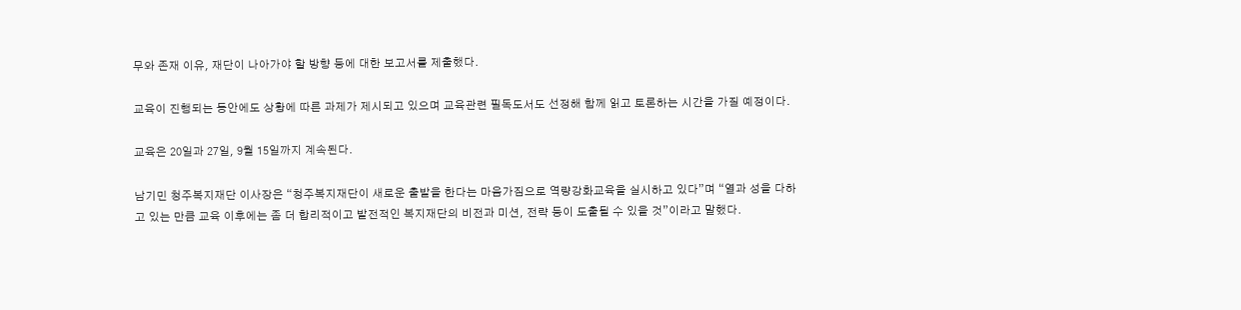무와 존재 이유, 재단이 나아가야 할 방향 등에 대한 보고서를 제출했다.

교육이 진행되는 동안에도 상황에 따른 과제가 제시되고 있으며 교육관련 필독도서도 선정해 함께 읽고 토론하는 시간을 가질 예정이다.

교육은 20일과 27일, 9월 15일까지 계속된다.

남기민 청주복지재단 이사장은 “청주복지재단이 새로운 출발을 한다는 마음가짐으로 역량강화교육을 실시하고 있다”며 “열과 성을 다하고 있는 만큼 교육 이후에는 좀 더 합리적이고 발전적인 복지재단의 비전과 미션, 전략 등이 도출될 수 있을 것”이라고 말했다.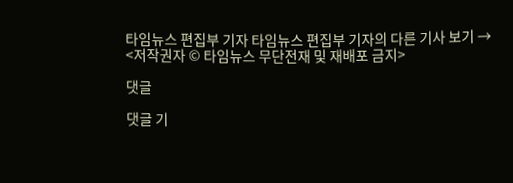타임뉴스 편집부 기자 타임뉴스 편집부 기자의 다른 기사 보기 →
<저작권자 © 타임뉴스 무단전재 및 재배포 금지>

댓글

댓글 기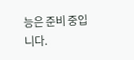능은 준비 중입니다.